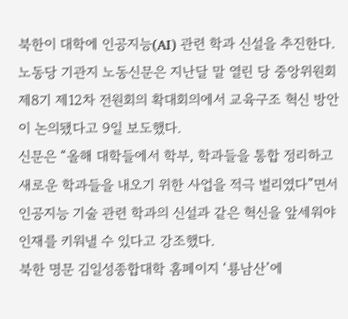북한이 대학에 인공지능(AI) 관련 학과 신설을 추진한다. 노동당 기관지 노동신문은 지난달 말 열린 당 중앙위원회 제8기 제12차 전원회의 확대회의에서 교육구조 혁신 방안이 논의됐다고 9일 보도했다.
신문은 “올해 대학들에서 학부, 학과들을 통합 정리하고 새로운 학과들을 내오기 위한 사업을 적극 벌리였다”면서 인공지능 기술 관련 학과의 신설과 같은 혁신을 앞세워야 인재를 키워낼 수 있다고 강조했다.
북한 명문 김일성종합대학 홈페이지 ‘룡남산’에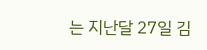는 지난달 27일 김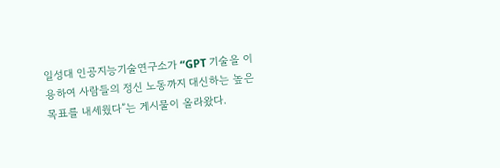일성대 인공지능기술연구소가 “GPT 기술을 이용하여 사람들의 정신 노동까지 대신하는 높은 목표를 내세웠다”는 게시물이 올라왔다.